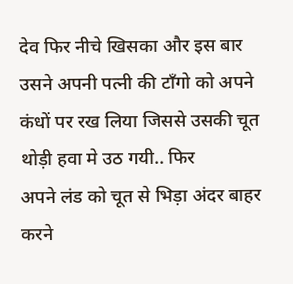देव फिर नीचे खिसका और इस बार उसने अपनी पत्नी की टाँगो को अपने
कंधों पर रख लिया जिससे उसकी चूत थोड़ी हवा मे उठ गयी.. फिर
अपने लंड को चूत से भिड़ा अंदर बाहर करने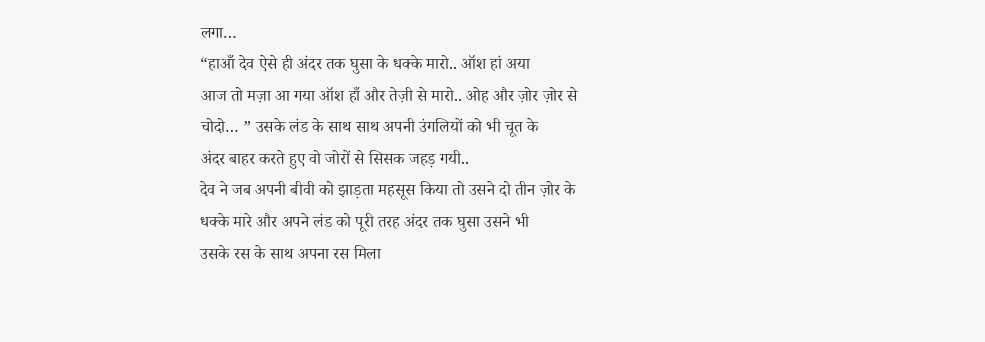लगा…
“हाआँ देव ऐसे ही अंदर तक घुसा के धक्के मारो.. ऑश हां अया
आज तो मज़ा आ गया ऑश हाँ और तेज़ी से मारो.. ओह और ज़ोर ज़ोर से
चोदो… ” उसके लंड के साथ साथ अपनी उंगलियों को भी चूत के
अंदर बाहर करते हुए वो जोरों से सिसक जहड़ गयी..
देव ने जब अपनी बीवी को झाड़ता महसूस किया तो उसने दो तीन ज़ोर के
धक्के मारे और अपने लंड को पूरी तरह अंदर तक घुसा उसने भी
उसके रस के साथ अपना रस मिला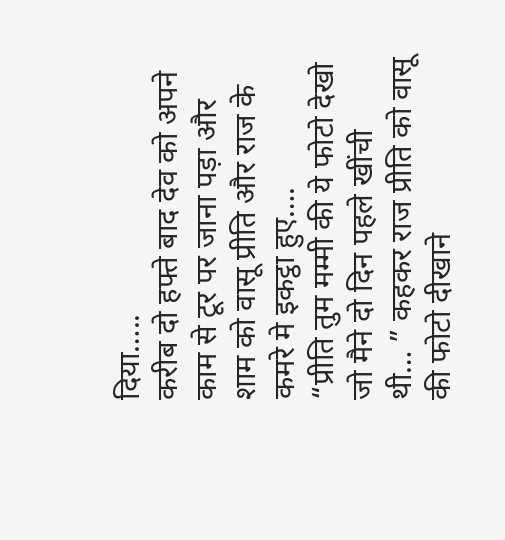दिया…..
करीब दो हफ्ते बाद देव को अपने काम से टूर पर जाना पड़ा और
शाम को वासू प्रीति और राज के कमरे मे इकट्ठा हुए….
“प्रीति तुम मम्मी की ये फोटो देखो जो मैने दो दिन पहले खींची
थी… ” कहकर राज प्रीति को वासू की फोटो दीखाने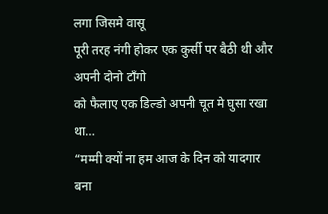लगा जिसमे वासू
पूरी तरह नंगी होकर एक कुर्सी पर बैठी थी और अपनी दोनो टाँगो
को फैलाए एक डिल्डो अपनी चूत मे घुसा रखा था…
“मम्मी क्यों ना हम आज के दिन को यादगार बना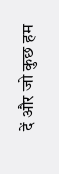दें और जो कुछ हम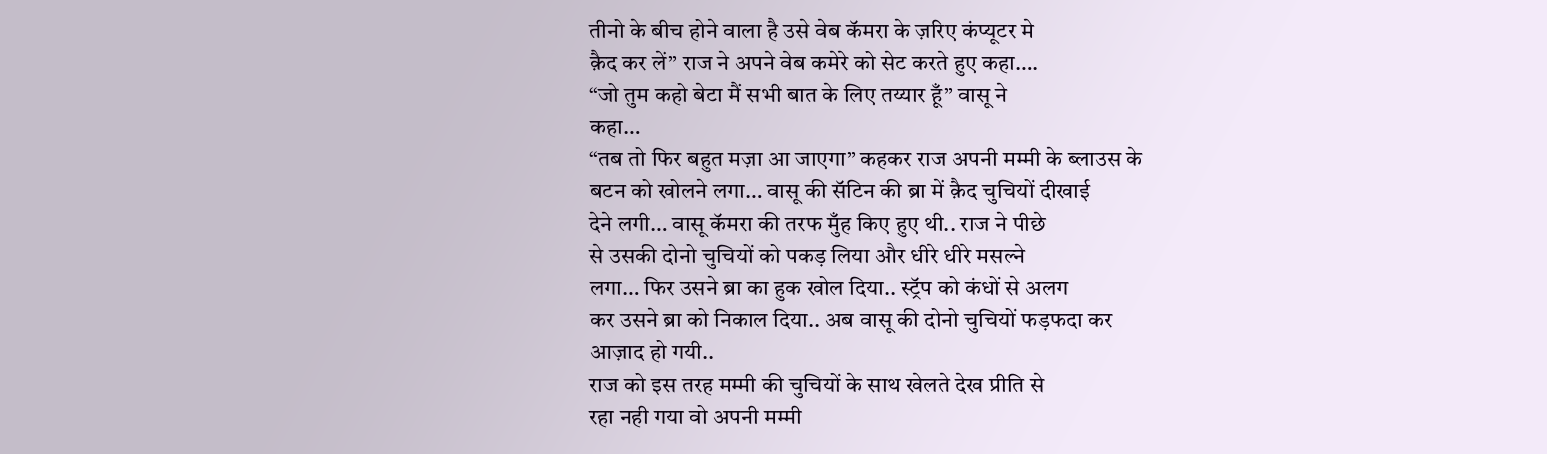तीनो के बीच होने वाला है उसे वेब कॅमरा के ज़रिए कंप्यूटर मे
क़ैद कर लें” राज ने अपने वेब कमेरे को सेट करते हुए कहा….
“जो तुम कहो बेटा मैं सभी बात के लिए तय्यार हूँ” वासू ने
कहा…
“तब तो फिर बहुत मज़ा आ जाएगा” कहकर राज अपनी मम्मी के ब्लाउस के
बटन को खोलने लगा… वासू की सॅटिन की ब्रा में क़ैद चुचियों दीखाई
देने लगी… वासू कॅमरा की तरफ मुँह किए हुए थी.. राज ने पीछे
से उसकी दोनो चुचियों को पकड़ लिया और धीरे धीरे मसल्ने
लगा… फिर उसने ब्रा का हुक खोल दिया.. स्ट्रॅप को कंधों से अलग
कर उसने ब्रा को निकाल दिया.. अब वासू की दोनो चुचियों फड़फदा कर
आज़ाद हो गयी..
राज को इस तरह मम्मी की चुचियों के साथ खेलते देख प्रीति से
रहा नही गया वो अपनी मम्मी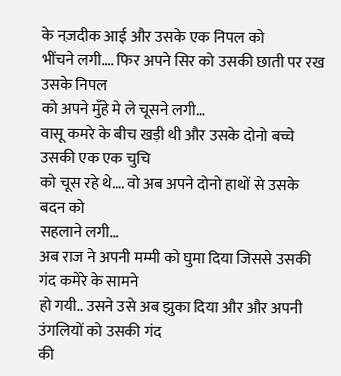के नज़दीक आई और उसके एक निपल को
भींचने लगी…. फिर अपने सिर को उसकी छाती पर रख उसके निपल
को अपने मुँहे मे ले चूसने लगी…
वासू कमरे के बीच खड़ी थी और उसके दोनो बच्चे उसकी एक एक चुचि
को चूस रहे थे…. वो अब अपने दोनो हाथों से उसके बदन को
सहलाने लगी…
अब राज ने अपनी मम्मी को घुमा दिया जिससे उसकी गंद कमेरे के सामने
हो गयी.. उसने उसे अब झुका दिया और और अपनी उंगलियों को उसकी गंद
की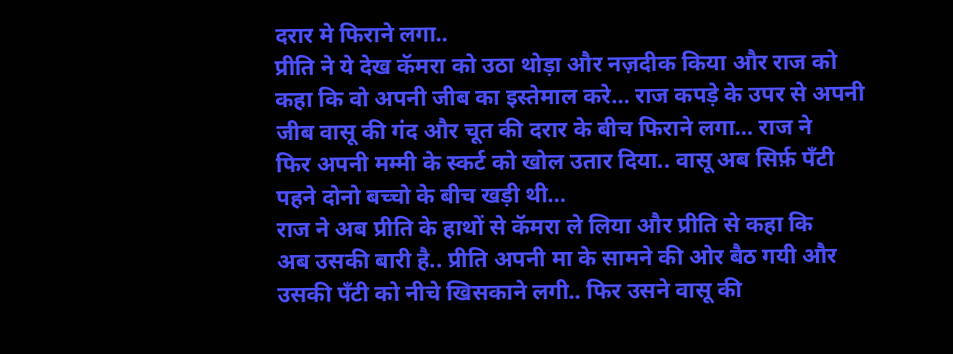दरार मे फिराने लगा..
प्रीति ने ये देख कॅमरा को उठा थोड़ा और नज़दीक किया और राज को
कहा कि वो अपनी जीब का इस्तेमाल करे… राज कपड़े के उपर से अपनी
जीब वासू की गंद और चूत की दरार के बीच फिराने लगा… राज ने
फिर अपनी मम्मी के स्कर्ट को खोल उतार दिया.. वासू अब सिर्फ़ पॅंटी
पहने दोनो बच्चो के बीच खड़ी थी…
राज ने अब प्रीति के हाथों से कॅमरा ले लिया और प्रीति से कहा कि
अब उसकी बारी है.. प्रीति अपनी मा के सामने की ओर बैठ गयी और
उसकी पॅंटी को नीचे खिसकाने लगी.. फिर उसने वासू की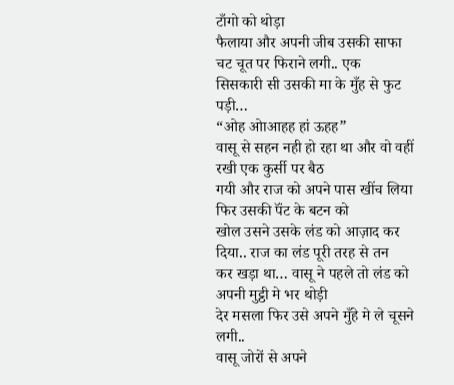टाँगो को थोड़ा
फैलाया और अपनी जीब उसकी साफा चट चूत पर फिराने लगी.. एक
सिसकारी सी उसकी मा के मुँह से फुट पड़ी…
“ओह ओाआहह हां ऊहह”
वासू से सहन नही हो रहा था और वो वहीं रखी एक कुर्सी पर बैठ
गयी और राज को अपने पास खींच लिया फिर उसकी पॅंट के बटन को
खोल उसने उसके लंड को आज़ाद कर दिया.. राज का लंड पूरी तरह से तन
कर खड़ा था… वासू ने पहले तो लंड को अपनी मुट्ठी मे भर थोड़ी
देर मसला फिर उसे अपने मुँहे मे ले चूसने लगी..
वासू जोरों से अपने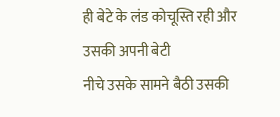ही बेटे के लंड कोचूस्ति रही और उसकी अपनी बेटी
नीचे उसके सामने बैठी उसकी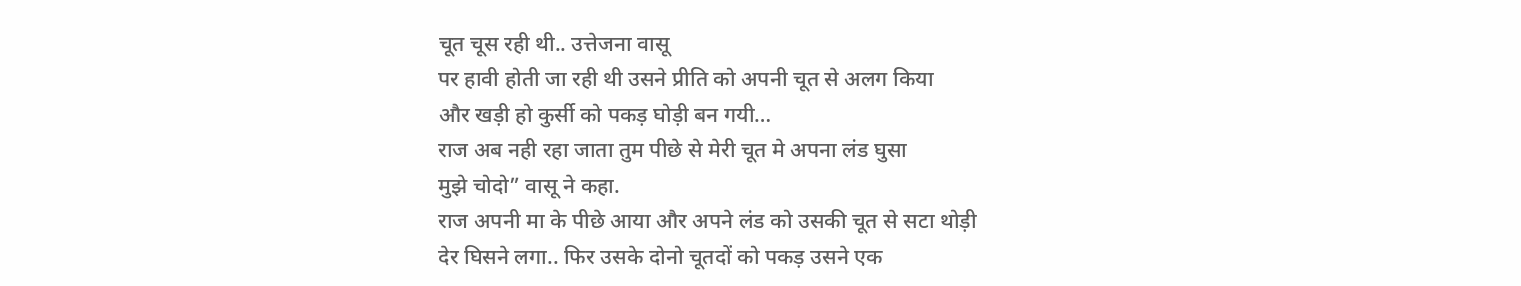चूत चूस रही थी.. उत्तेजना वासू
पर हावी होती जा रही थी उसने प्रीति को अपनी चूत से अलग किया
और खड़ी हो कुर्सी को पकड़ घोड़ी बन गयी…
राज अब नही रहा जाता तुम पीछे से मेरी चूत मे अपना लंड घुसा
मुझे चोदो” वासू ने कहा.
राज अपनी मा के पीछे आया और अपने लंड को उसकी चूत से सटा थोड़ी
देर घिसने लगा.. फिर उसके दोनो चूतदों को पकड़ उसने एक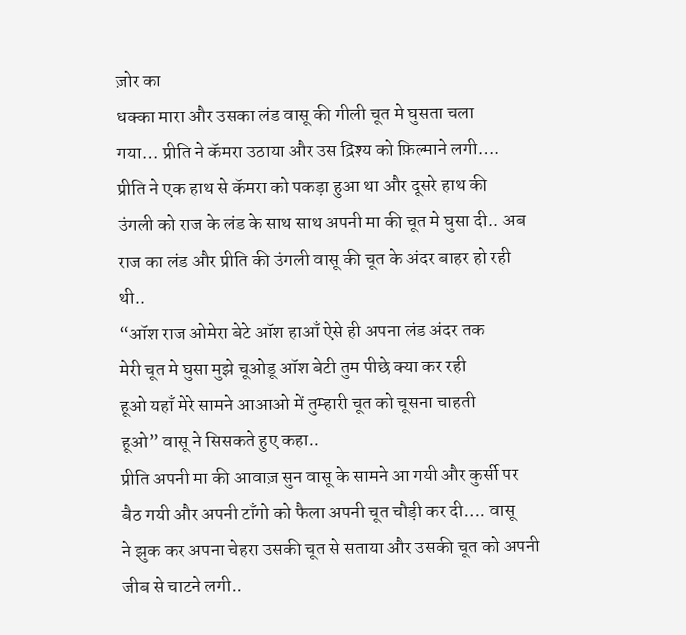ज़ोर का
धक्का मारा और उसका लंड वासू की गीली चूत मे घुसता चला
गया… प्रीति ने कॅमरा उठाया और उस द्रिश्य को फ़िल्माने लगी….
प्रीति ने एक हाथ से कॅमरा को पकड़ा हुआ था और दूसरे हाथ की
उंगली को राज के लंड के साथ साथ अपनी मा की चूत मे घुसा दी.. अब
राज का लंड और प्रीति की उंगली वासू की चूत के अंदर बाहर हो रही
थी..
“ऑश राज ओमेरा बेटे ऑश हाआँ ऐसे ही अपना लंड अंदर तक
मेरी चूत मे घुसा मुझे चूओडू ऑश बेटी तुम पीछे क्या कर रही
हूओ यहाँ मेरे सामने आआओ में तुम्हारी चूत को चूसना चाहती
हूओ” वासू ने सिसकते हुए कहा..
प्रीति अपनी मा की आवाज़ सुन वासू के सामने आ गयी और कुर्सी पर
बैठ गयी और अपनी टाँगो को फैला अपनी चूत चौड़ी कर दी…. वासू
ने झुक कर अपना चेहरा उसकी चूत से सताया और उसकी चूत को अपनी
जीब से चाटने लगी..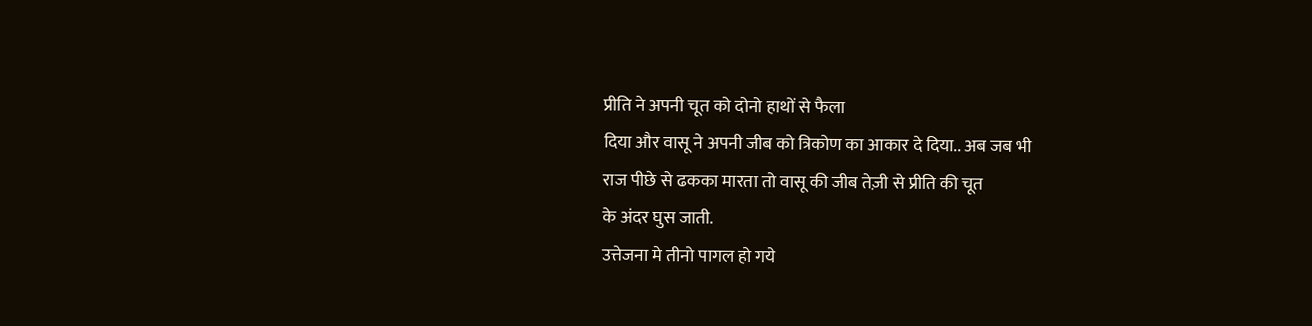प्रीति ने अपनी चूत को दोनो हाथों से फैला
दिया और वासू ने अपनी जीब को त्रिकोण का आकार दे दिया.. अब जब भी
राज पीछे से ढकका मारता तो वासू की जीब तेज़ी से प्रीति की चूत
के अंदर घुस जाती.
उत्तेजना मे तीनो पागल हो गये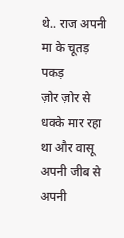थे.. राज अपनी मा के चूतड़ पकड़
ज़ोर ज़ोर से धक्के मार रहा था और वासू अपनी जीब से अपनी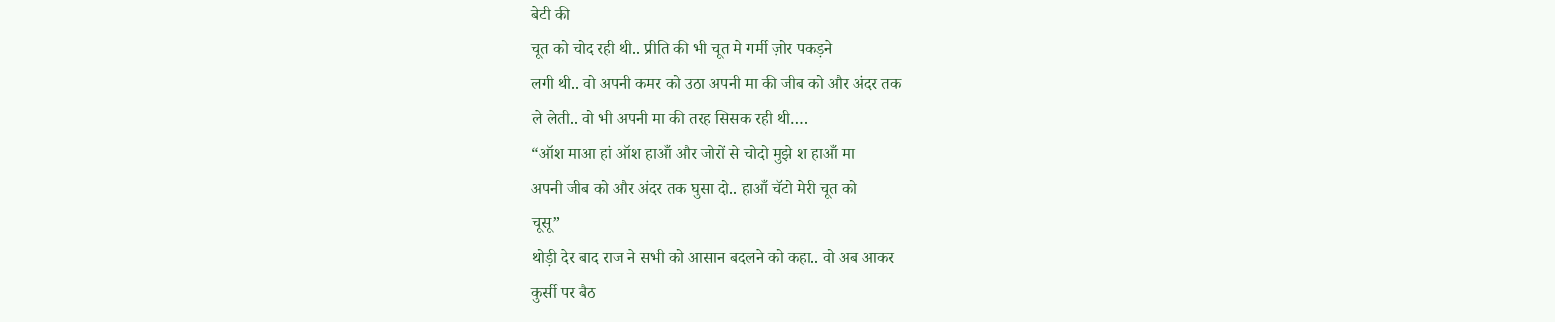बेटी की
चूत को चोद रही थी.. प्रीति की भी चूत मे गर्मी ज़ोर पकड़ने
लगी थी.. वो अपनी कमर को उठा अपनी मा की जीब को और अंदर तक
ले लेती.. वो भी अपनी मा की तरह सिसक रही थी….
“ऑश माआ हां ऑश हाआँ और जोरों से चोदो मुझे श हाआँ मा
अपनी जीब को और अंदर तक घुसा दो.. हाआँ चॅटो मेरी चूत को
चूसू”
थोड़ी देर बाद राज ने सभी को आसान बदलने को कहा.. वो अब आकर
कुर्सी पर बैठ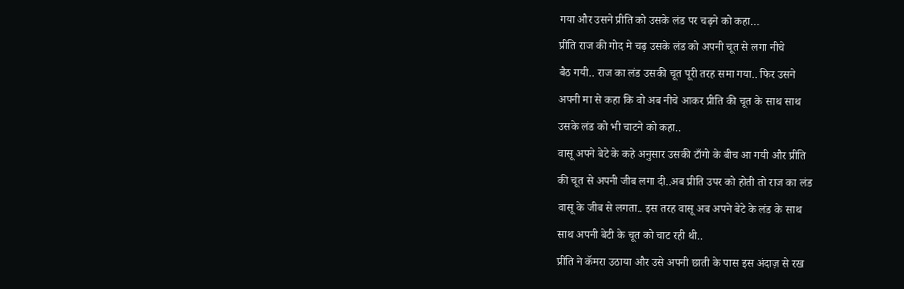गया और उसने प्रीति को उसके लंड पर चढ़ने को कहा…
प्रीति राज की गोद मे चढ़ उसके लंड को अपनी चूत से लगा नीचे
बैठ गयी.. राज का लंड उसकी चूत पूरी तरह समा गया.. फिर उसने
अपनी मा से कहा कि वो अब नीचे आकर प्रीति की चूत के साथ साथ
उसके लंड को भी चाटने को कहा..
वासू अपने बेटे के कहे अनुसार उसकी टाँगो के बीच आ गयी और प्रीति
की चूत से अपनी जीब लगा दी..अब प्रीति उपर को होती तो राज का लंड
वासू के जीब से लगता.. इस तरह वासू अब अपने बेटे के लंड के साथ
साथ अपनी बेटी के चूत को चाट रही थी..
प्रीति ने कॅमरा उठाया और उसे अपनी छाती के पास इस अंदाज़ से रख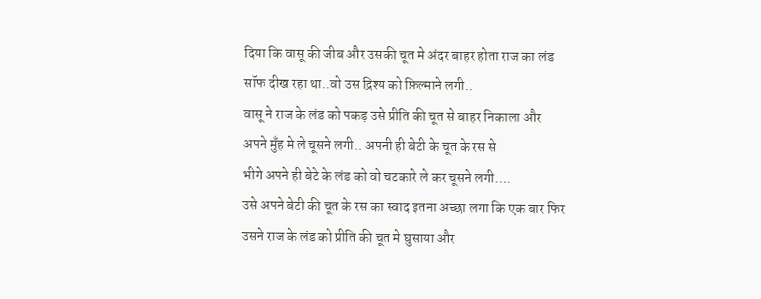दिया कि वासू की जीब और उसकी चूत मे अंदर बाहर होता राज का लंड
सॉफ दीख रहा था..वो उस द्रिश्य को फ़िल्माने लगी..
वासू ने राज के लंड को पकड़ उसे प्रीति की चूत से बाहर निकाला और
अपने मुँह मे ले चूसने लगी.. अपनी ही बेटी के चूत के रस से
भीगे अपने ही बेटे के लंड को वो चटकारे ले कर चूसने लगी….
उसे अपने बेटी की चूत के रस का स्वाद इतना अच्छा लगा कि एक बार फिर
उसने राज के लंड को प्रीति की चूत मे घुसाया और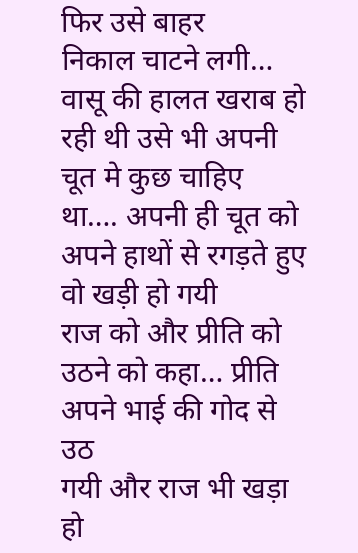फिर उसे बाहर
निकाल चाटने लगी…
वासू की हालत खराब हो रही थी उसे भी अपनी चूत मे कुछ चाहिए
था…. अपनी ही चूत को अपने हाथों से रगड़ते हुए वो खड़ी हो गयी
राज को और प्रीति को उठने को कहा… प्रीति अपने भाई की गोद से उठ
गयी और राज भी खड़ा हो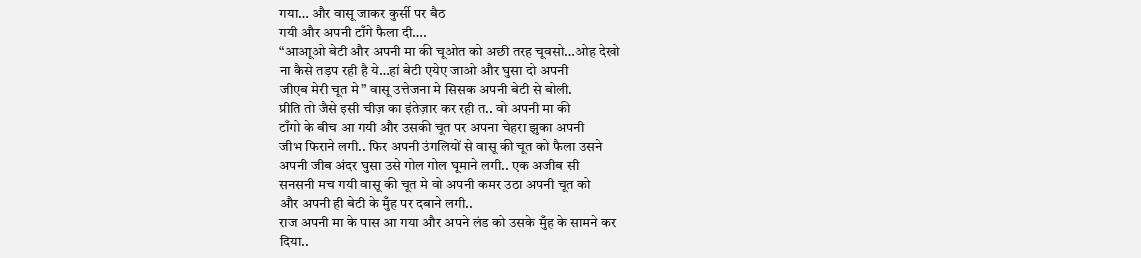गया… और वासू जाकर कुर्सी पर बैठ
गयी और अपनी टाँगे फैला दी….
“आआूओ बेटी और अपनी मा की चूओत को अछी तरह चूवसो…ओह देखो
ना कैसे तड़प रही है ये…हां बेटी एयेए जाओ और घुसा दो अपनी
जीएब मेरी चूत मे” वासू उत्तेजना मे सिसक अपनी बेटी से बोली.
प्रीति तो जैसे इसी चीज़ का इंतेज़ार कर रही त.. वो अपनी मा की
टाँगो के बीच आ गयी और उसकी चूत पर अपना चेहरा झुका अपनी
जीभ फिराने लगी.. फिर अपनी उंगलियों से वासू की चूत को फैला उसने
अपनी जीब अंदर घुसा उसे गोल गोल घूमाने लगी.. एक अजीब सी
सनसनी मच गयी वासू की चूत मे वो अपनी कमर उठा अपनी चूत को
और अपनी ही बेटी के मुँह पर दबाने लगी..
राज अपनी मा के पास आ गया और अपने लंड को उसके मुँह के सामने कर
दिया..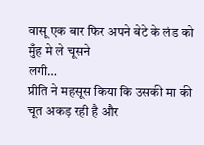वासू एक बार फिर अपने बेटे के लंड को मुँह मे ले चूसने
लगी…
प्रीति ने महसूस किया कि उसकी मा की चूत अकड़ रही है और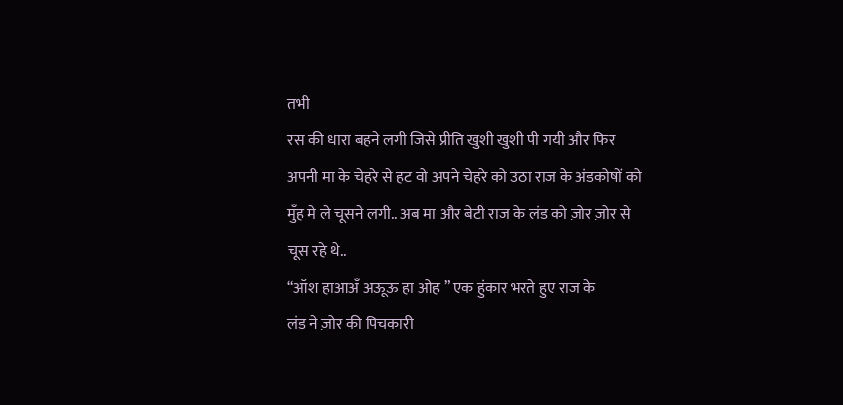तभी
रस की धारा बहने लगी जिसे प्रीति खुशी खुशी पी गयी और फिर
अपनी मा के चेहरे से हट वो अपने चेहरे को उठा राज के अंडकोषों को
मुँह मे ले चूसने लगी.. अब मा और बेटी राज के लंड को ज़ोर ज़ोर से
चूस रहे थे..
“ऑश हाआअँ अऊूऊ हा ओह ” एक हुंकार भरते हुए राज के
लंड ने ज़ोर की पिचकारी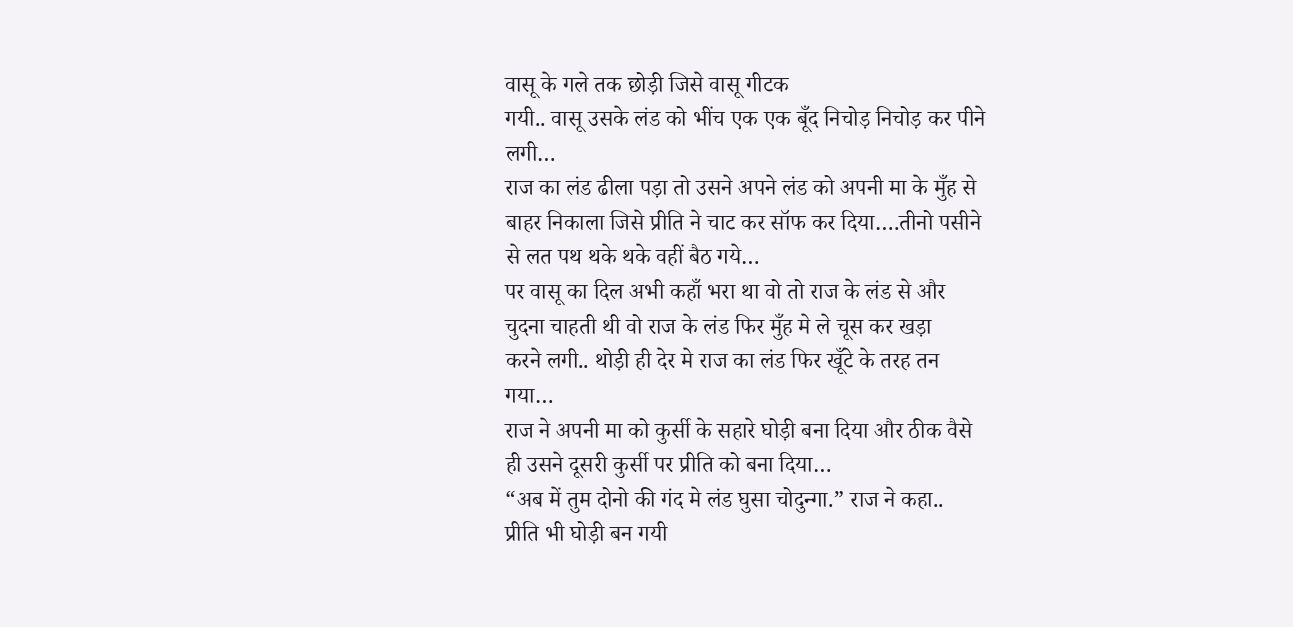वासू के गले तक छोड़ी जिसे वासू गीटक
गयी.. वासू उसके लंड को भींच एक एक बूँद निचोड़ निचोड़ कर पीने
लगी…
राज का लंड ढीला पड़ा तो उसने अपने लंड को अपनी मा के मुँह से
बाहर निकाला जिसे प्रीति ने चाट कर सॉफ कर दिया….तीनो पसीने
से लत पथ थके थके वहीं बैठ गये…
पर वासू का दिल अभी कहाँ भरा था वो तो राज के लंड से और
चुदना चाहती थी वो राज के लंड फिर मुँह मे ले चूस कर खड़ा
करने लगी.. थोड़ी ही देर मे राज का लंड फिर खूँटे के तरह तन
गया…
राज ने अपनी मा को कुर्सी के सहारे घोड़ी बना दिया और ठीक वैसे
ही उसने दूसरी कुर्सी पर प्रीति को बना दिया…
“अब में तुम दोनो की गंद मे लंड घुसा चोदुन्गा.” राज ने कहा..
प्रीति भी घोड़ी बन गयी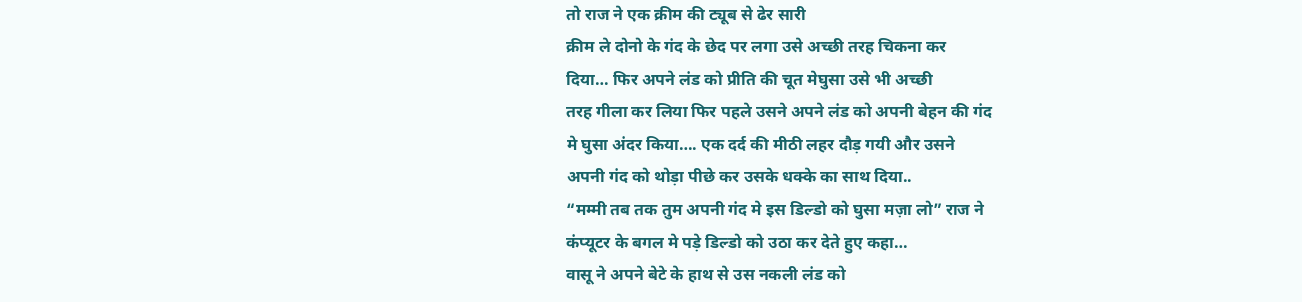तो राज ने एक क्रीम की ट्यूब से ढेर सारी
क्रीम ले दोनो के गंद के छेद पर लगा उसे अच्छी तरह चिकना कर
दिया… फिर अपने लंड को प्रीति की चूत मेघुसा उसे भी अच्छी
तरह गीला कर लिया फिर पहले उसने अपने लंड को अपनी बेहन की गंद
मे घुसा अंदर किया…. एक दर्द की मीठी लहर दौड़ गयी और उसने
अपनी गंद को थोड़ा पीछे कर उसके धक्के का साथ दिया..
“मम्मी तब तक तुम अपनी गंद मे इस डिल्डो को घुसा मज़ा लो” राज ने
कंप्यूटर के बगल मे पड़े डिल्डो को उठा कर देते हुए कहा…
वासू ने अपने बेटे के हाथ से उस नकली लंड को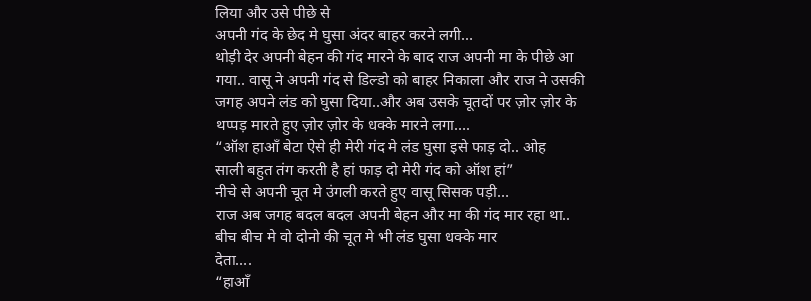लिया और उसे पीछे से
अपनी गंद के छेद मे घुसा अंदर बाहर करने लगी…
थोड़ी देर अपनी बेहन की गंद मारने के बाद राज अपनी मा के पीछे आ
गया.. वासू ने अपनी गंद से डिल्डो को बाहर निकाला और राज ने उसकी
जगह अपने लंड को घुसा दिया..और अब उसके चूतदों पर ज़ोर ज़ोर के
थप्पड़ मारते हुए ज़ोर ज़ोर के धक्के मारने लगा….
“ऑश हाआँ बेटा ऐसे ही मेरी गंद मे लंड घुसा इसे फाड़ दो.. ओह
साली बहुत तंग करती है हां फाड़ दो मेरी गंद को ऑश हां”
नीचे से अपनी चूत मे उंगली करते हुए वासू सिसक पड़ी…
राज अब जगह बदल बदल अपनी बेहन और मा की गंद मार रहा था..
बीच बीच मे वो दोनो की चूत मे भी लंड घुसा धक्के मार
देता….
“हाआँ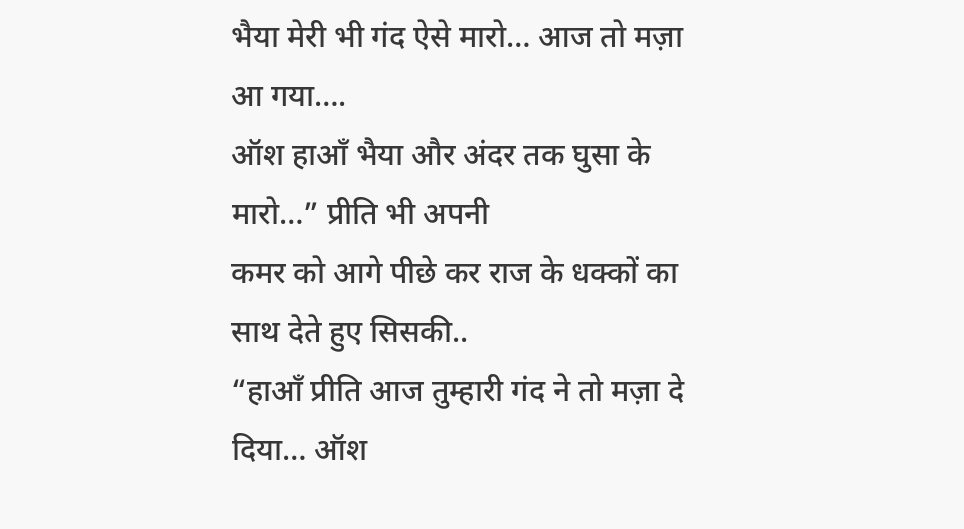भैया मेरी भी गंद ऐसे मारो… आज तो मज़ा आ गया….
ऑश हाआँ भैया और अंदर तक घुसा के मारो…” प्रीति भी अपनी
कमर को आगे पीछे कर राज के धक्कों का साथ देते हुए सिसकी..
“हाआँ प्रीति आज तुम्हारी गंद ने तो मज़ा दे दिया… ऑश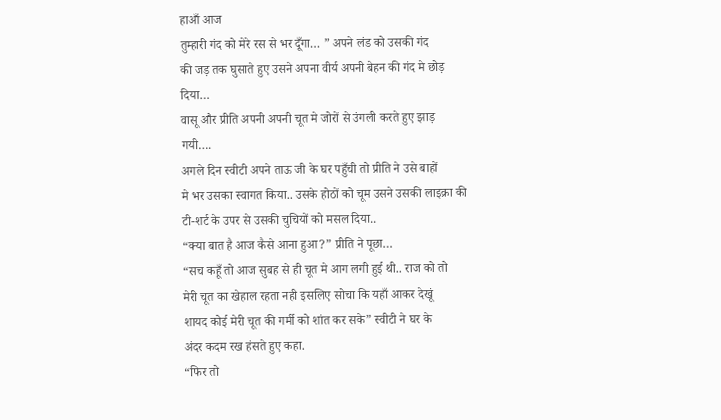हाआँ आज
तुम्हारी गंद को मेरे रस से भर दूँगा… ” अपने लंड को उसकी गंद
की जड़ तक घुसाते हुए उसने अपना वीर्य अपनी बेहन की गंद मे छोड़
दिया…
वासू और प्रीति अपनी अपनी चूत मे जोरों से उंगली करते हुए झाड़
गयी….
अगले दिन स्वीटी अपने ताऊ जी के घर पहुँची तो प्रीति ने उसे बाहों
मे भर उसका स्वागत किया.. उसके होठों को चूम उसने उसकी लाइक्रा की
टी-शर्ट के उपर से उसकी चुचियों को मसल दिया..
“क्या बात है आज कैसे आना हुआ?” प्रीति ने पूछा…
“सच कहूँ तो आज सुबह से ही चूत मे आग लगी हुई थी.. राज को तो
मेरी चूत का खेहाल रहता नही इसलिए सोचा कि यहाँ आकर देखूं
शायद कोई मेरी चूत की गर्मी को शांत कर सके” स्वीटी ने घर के
अंदर कदम रख हंसते हुए कहा.
“फिर तो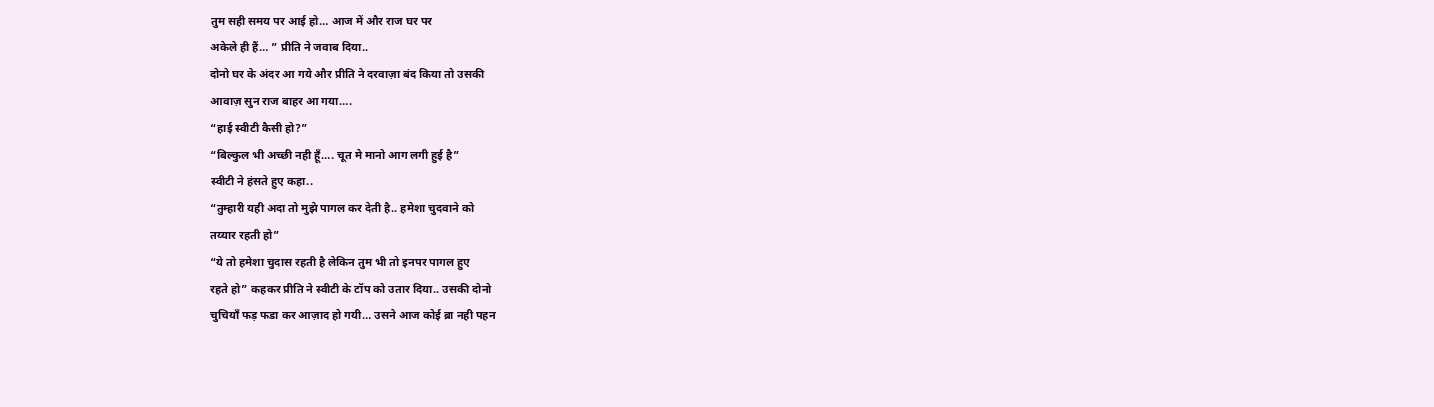तुम सही समय पर आई हो… आज में और राज घर पर
अकेले ही हैं… ” प्रीति ने जवाब दिया..
दोनो घर के अंदर आ गये और प्रीति ने दरवाज़ा बंद किया तो उसकी
आवाज़ सुन राज बाहर आ गया….
“हाई स्वीटी कैसी हो?”
“बिल्कुल भी अच्छी नही हूँ…. चूत मे मानो आग लगी हुई है”
स्वीटी ने हंसते हुए कहा..
“तुम्हारी यही अदा तो मुझे पागल कर देती है.. हमेशा चुदवाने को
तय्यार रहती हो”
“ये तो हमेशा चुदास रहती है लेकिन तुम भी तो इनपर पागल हुए
रहते हो” कहकर प्रीति ने स्वीटी के टॉप को उतार दिया.. उसकी दोनो
चुचियाँ फड़ फडा कर आज़ाद हो गयी… उसने आज कोई ब्रा नही पहन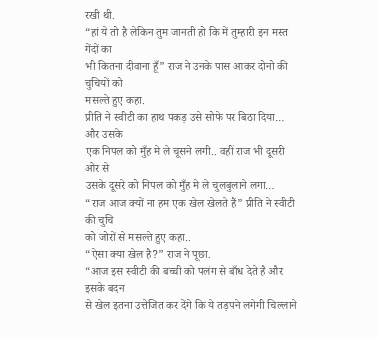रखी थी.
“हां ये तो है लेकिन तुम जानती हो कि में तुम्हारी इन मस्त गेंदों का
भी कितना दीवाना हूँ” राज ने उनके पास आकर दोनो की चुचियों को
मसल्ते हुए कहा.
प्रीति ने स्वीटी का हाथ पकड़ उसे सोफे पर बिठा दिया… और उसके
एक निपल को मुँह मे ले चूसने लगी.. वहीं राज भी दूसरी ओर से
उसके दूसरे को निपल को मुँह मे ले चुलबुलाने लगा…
“राज आज क्यों ना हम एक खेल खेलते हैं” प्रीति ने स्वीटी की चुचि
को जोरों से मसल्ते हुए कहा..
“ऐसा क्या खेल है?” राज ने पूछा.
“आज इस स्वीटी की बच्ची को पलंग से बाँध देते है और इसके बदन
से खेल इतना उत्तेजित कर देंगे कि ये तड़पने लगेगी चिल्लाने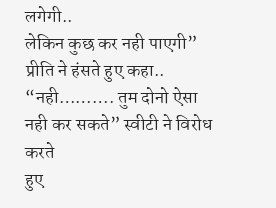लगेगी..
लेकिन कुछ कर नही पाएगी” प्रीति ने हंसते हुए कहा..
“नही………. तुम दोनो ऐसा नही कर सकते” स्वीटी ने विरोध करते
हुए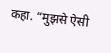कहा. “मुझसे ऐसी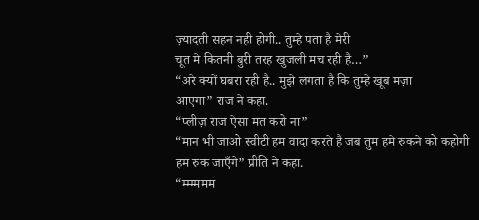ज़्यादती सहन नही होगी.. तुम्हे पता है मेरी
चूत मे कितनी बुरी तरह खुजली मच रही है…”
“अरे क्यों घबरा रही है.. मुझे लगता है कि तुम्हे खूब मज़ा
आएगा” राज ने कहा.
“प्लीज़ राज ऐसा मत करो ना”
“मान भी जाओ स्वीटी हम वादा करते है जब तुम हमे रुकने को कहोगी
हम रुक जाएँगे” प्रीति ने कहा.
“म्म्म्ममम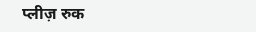प्लीज़ रुक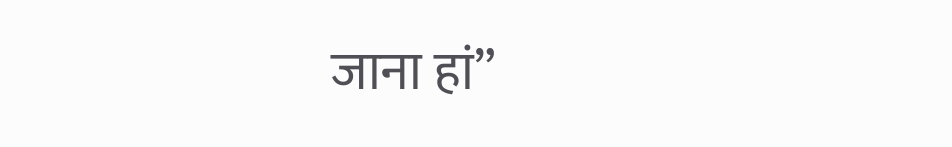जाना हां”